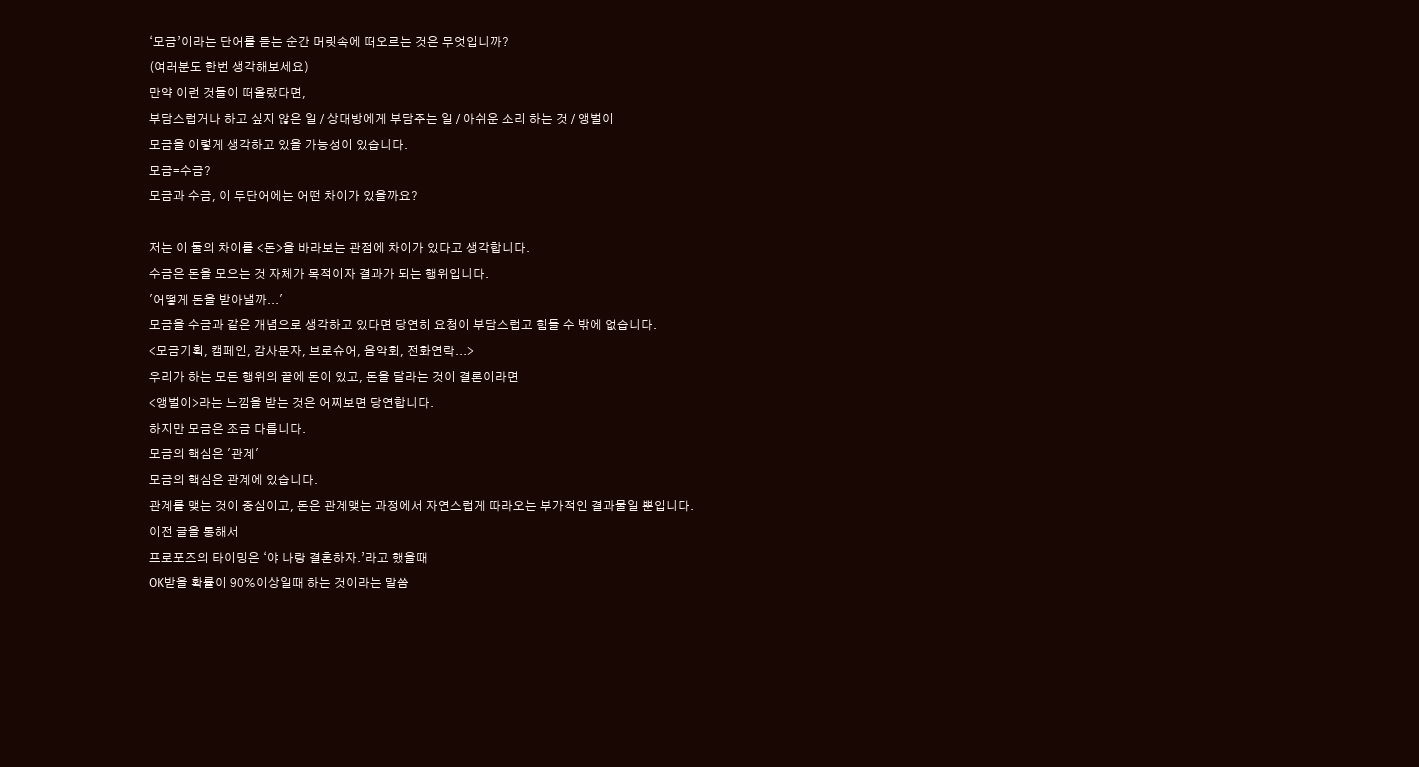‘모금’이라는 단어를 듣는 순간 머릿속에 떠오르는 것은 무엇입니까?
(여러분도 한번 생각해보세요)
만약 이런 것들이 떠올랐다면,
부담스럽거나 하고 싶지 않은 일 / 상대방에게 부담주는 일 / 아쉬운 소리 하는 것 / 앵벌이
모금을 이렇게 생각하고 있을 가능성이 있습니다.
모금=수금?
모금과 수금, 이 두단어에는 어떤 차이가 있을까요?

저는 이 둘의 차이를 <돈>을 바라보는 관점에 차이가 있다고 생각합니다.
수금은 돈을 모으는 것 자체가 목적이자 결과가 되는 행위입니다.
'어떻게 돈을 받아낼까...'
모금을 수금과 같은 개념으로 생각하고 있다면 당연히 요청이 부담스럽고 힘들 수 밖에 없습니다.
<모금기획, 캠페인, 감사문자, 브로슈어, 음악회, 전화연락...>
우리가 하는 모든 행위의 끝에 돈이 있고, 돈을 달라는 것이 결론이라면
<앵벌이>라는 느낌을 받는 것은 어찌보면 당연합니다.
하지만 모금은 조금 다릅니다.
모금의 핵심은 '관계'
모금의 핵심은 관계에 있습니다.
관계를 맺는 것이 중심이고, 돈은 관계맺는 과정에서 자연스럽게 따라오는 부가적인 결과물일 뿐입니다.
이전 글을 통해서
프로포즈의 타이밍은 ‘야 나랑 결혼하자.’라고 했을때
OK받을 확률이 90%이상일때 하는 것이라는 말씀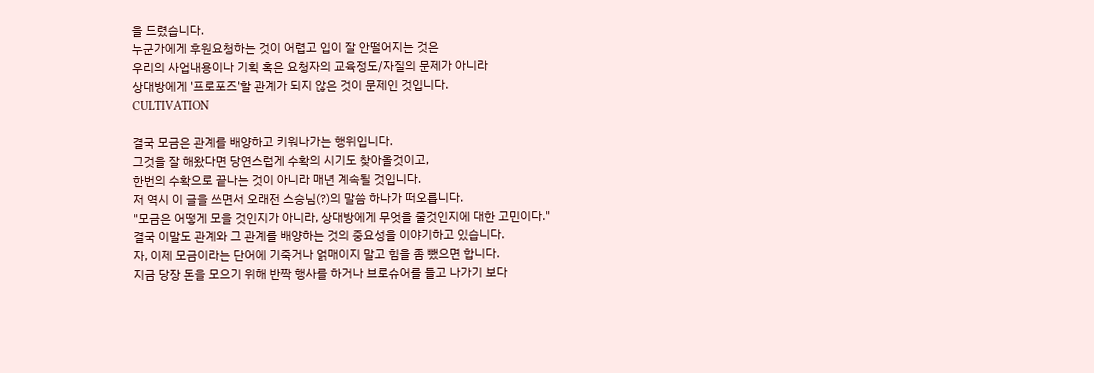을 드렸습니다.
누군가에게 후원요청하는 것이 어렵고 입이 잘 안떨어지는 것은
우리의 사업내용이나 기획 혹은 요청자의 교육정도/자질의 문제가 아니라
상대방에게 '프로포즈'할 관계가 되지 않은 것이 문제인 것입니다.
CULTIVATION

결국 모금은 관계를 배양하고 키워나가는 행위입니다.
그것을 잘 해왔다면 당연스럽게 수확의 시기도 찾아올것이고,
한번의 수확으로 끝나는 것이 아니라 매년 계속될 것입니다.
저 역시 이 글을 쓰면서 오래전 스승님(?)의 말씀 하나가 떠오릅니다.
"모금은 어떻게 모을 것인지가 아니라, 상대방에게 무엇을 줄것인지에 대한 고민이다."
결국 이말도 관계와 그 관계를 배양하는 것의 중요성을 이야기하고 있습니다.
자, 이제 모금이라는 단어에 기죽거나 얽매이지 말고 힘을 좀 뺐으면 합니다.
지금 당장 돈을 모으기 위해 반짝 행사를 하거나 브로슈어를 들고 나가기 보다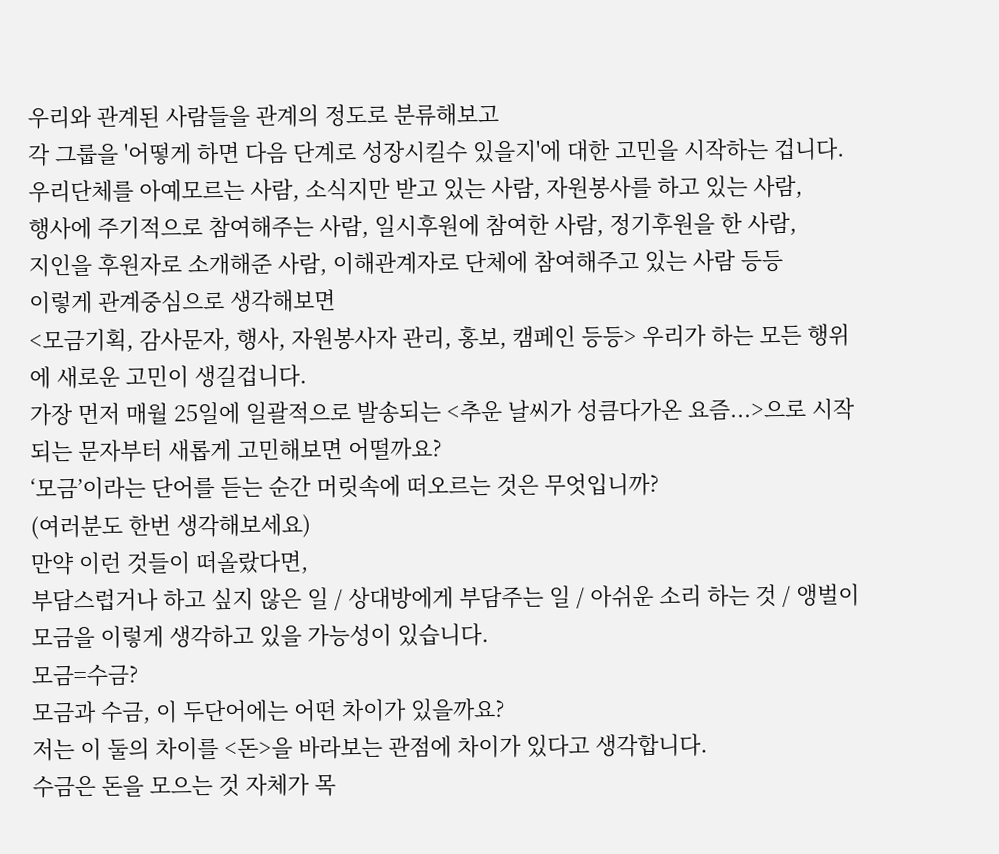우리와 관계된 사람들을 관계의 정도로 분류해보고
각 그룹을 '어떻게 하면 다음 단계로 성장시킬수 있을지'에 대한 고민을 시작하는 겁니다.
우리단체를 아예모르는 사람, 소식지만 받고 있는 사람, 자원봉사를 하고 있는 사람,
행사에 주기적으로 참여해주는 사람, 일시후원에 참여한 사람, 정기후원을 한 사람,
지인을 후원자로 소개해준 사람, 이해관계자로 단체에 참여해주고 있는 사람 등등
이렇게 관계중심으로 생각해보면
<모금기획, 감사문자, 행사, 자원봉사자 관리, 홍보, 캠페인 등등> 우리가 하는 모든 행위에 새로운 고민이 생길겁니다.
가장 먼저 매월 25일에 일괄적으로 발송되는 <추운 날씨가 성큼다가온 요즘...>으로 시작되는 문자부터 새롭게 고민해보면 어떨까요?
‘모금’이라는 단어를 듣는 순간 머릿속에 떠오르는 것은 무엇입니까?
(여러분도 한번 생각해보세요)
만약 이런 것들이 떠올랐다면,
부담스럽거나 하고 싶지 않은 일 / 상대방에게 부담주는 일 / 아쉬운 소리 하는 것 / 앵벌이
모금을 이렇게 생각하고 있을 가능성이 있습니다.
모금=수금?
모금과 수금, 이 두단어에는 어떤 차이가 있을까요?
저는 이 둘의 차이를 <돈>을 바라보는 관점에 차이가 있다고 생각합니다.
수금은 돈을 모으는 것 자체가 목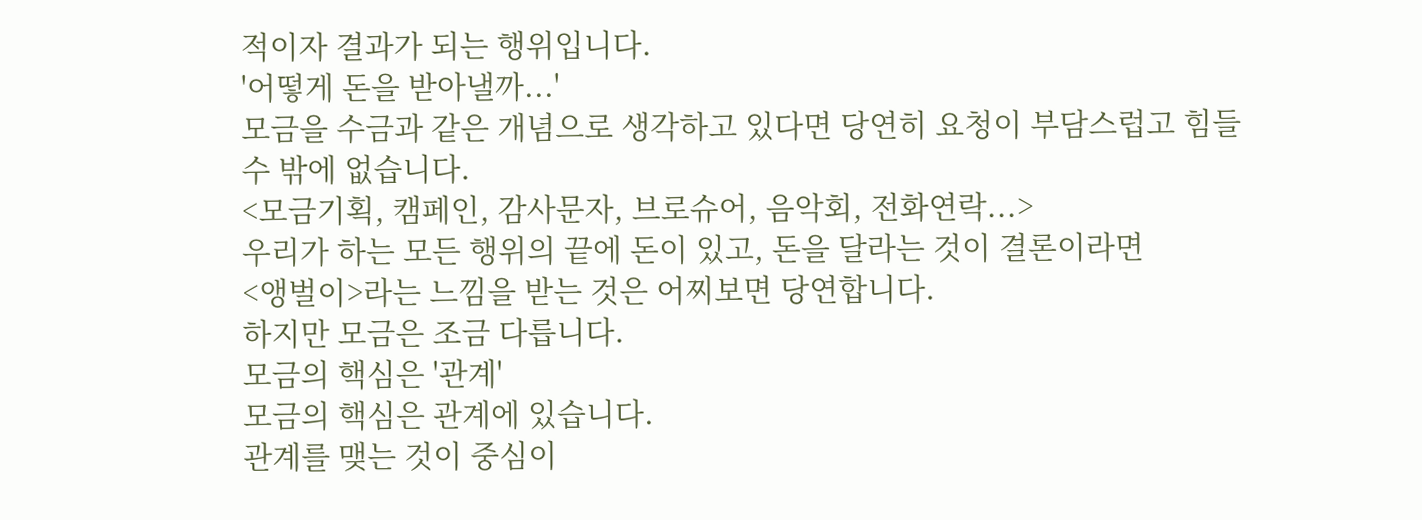적이자 결과가 되는 행위입니다.
'어떻게 돈을 받아낼까...'
모금을 수금과 같은 개념으로 생각하고 있다면 당연히 요청이 부담스럽고 힘들 수 밖에 없습니다.
<모금기획, 캠페인, 감사문자, 브로슈어, 음악회, 전화연락...>
우리가 하는 모든 행위의 끝에 돈이 있고, 돈을 달라는 것이 결론이라면
<앵벌이>라는 느낌을 받는 것은 어찌보면 당연합니다.
하지만 모금은 조금 다릅니다.
모금의 핵심은 '관계'
모금의 핵심은 관계에 있습니다.
관계를 맺는 것이 중심이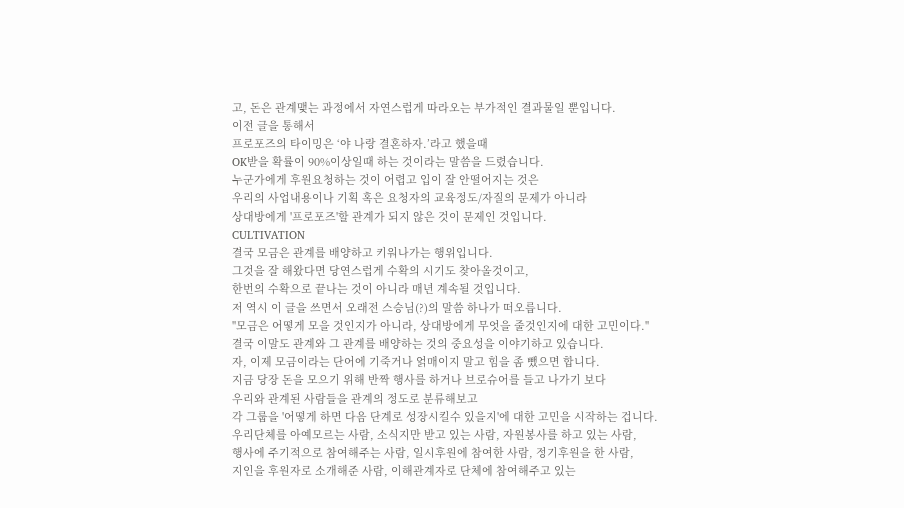고, 돈은 관계맺는 과정에서 자연스럽게 따라오는 부가적인 결과물일 뿐입니다.
이전 글을 통해서
프로포즈의 타이밍은 ‘야 나랑 결혼하자.’라고 했을때
OK받을 확률이 90%이상일때 하는 것이라는 말씀을 드렸습니다.
누군가에게 후원요청하는 것이 어렵고 입이 잘 안떨어지는 것은
우리의 사업내용이나 기획 혹은 요청자의 교육정도/자질의 문제가 아니라
상대방에게 '프로포즈'할 관계가 되지 않은 것이 문제인 것입니다.
CULTIVATION
결국 모금은 관계를 배양하고 키워나가는 행위입니다.
그것을 잘 해왔다면 당연스럽게 수확의 시기도 찾아올것이고,
한번의 수확으로 끝나는 것이 아니라 매년 계속될 것입니다.
저 역시 이 글을 쓰면서 오래전 스승님(?)의 말씀 하나가 떠오릅니다.
"모금은 어떻게 모을 것인지가 아니라, 상대방에게 무엇을 줄것인지에 대한 고민이다."
결국 이말도 관계와 그 관계를 배양하는 것의 중요성을 이야기하고 있습니다.
자, 이제 모금이라는 단어에 기죽거나 얽매이지 말고 힘을 좀 뺐으면 합니다.
지금 당장 돈을 모으기 위해 반짝 행사를 하거나 브로슈어를 들고 나가기 보다
우리와 관계된 사람들을 관계의 정도로 분류해보고
각 그룹을 '어떻게 하면 다음 단계로 성장시킬수 있을지'에 대한 고민을 시작하는 겁니다.
우리단체를 아예모르는 사람, 소식지만 받고 있는 사람, 자원봉사를 하고 있는 사람,
행사에 주기적으로 참여해주는 사람, 일시후원에 참여한 사람, 정기후원을 한 사람,
지인을 후원자로 소개해준 사람, 이해관계자로 단체에 참여해주고 있는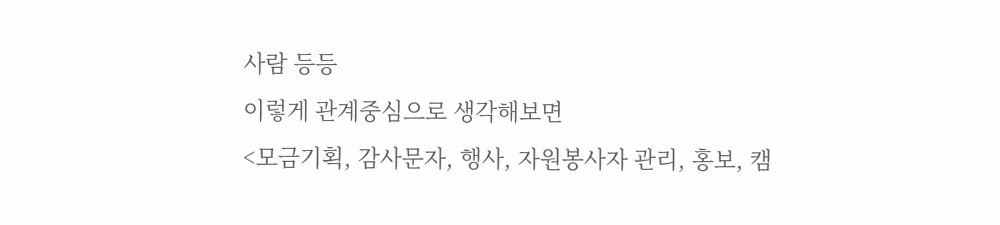사람 등등
이렇게 관계중심으로 생각해보면
<모금기획, 감사문자, 행사, 자원봉사자 관리, 홍보, 캠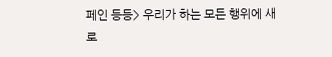페인 등등> 우리가 하는 모든 행위에 새로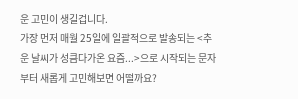운 고민이 생길겁니다.
가장 먼저 매월 25일에 일괄적으로 발송되는 <추운 날씨가 성큼다가온 요즘...>으로 시작되는 문자부터 새롭게 고민해보면 어떨까요?